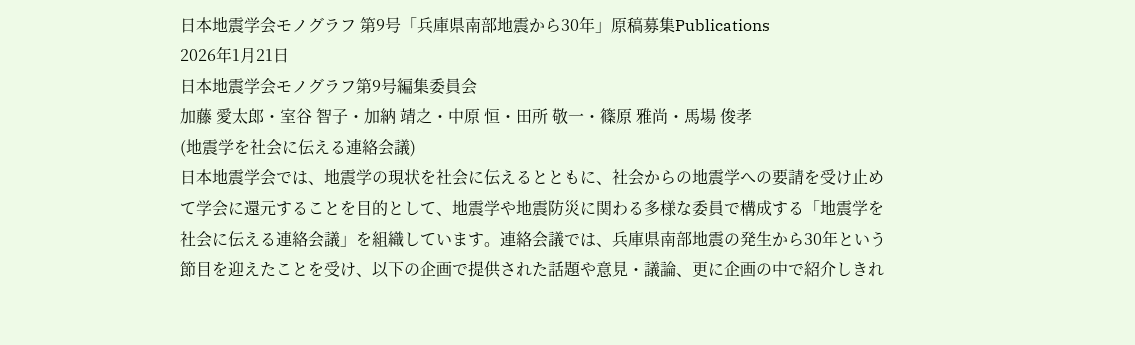日本地震学会モノグラフ 第9号「兵庫県南部地震から30年」原稿募集Publications
2026年1月21日
日本地震学会モノグラフ第9号編集委員会
加藤 愛太郎・室谷 智子・加納 靖之・中原 恒・田所 敬一・篠原 雅尚・馬場 俊孝
(地震学を社会に伝える連絡会議)
日本地震学会では、地震学の現状を社会に伝えるとともに、社会からの地震学への要請を受け止めて学会に還元することを目的として、地震学や地震防災に関わる多様な委員で構成する「地震学を社会に伝える連絡会議」を組織しています。連絡会議では、兵庫県南部地震の発生から30年という節目を迎えたことを受け、以下の企画で提供された話題や意見・議論、更に企画の中で紹介しきれ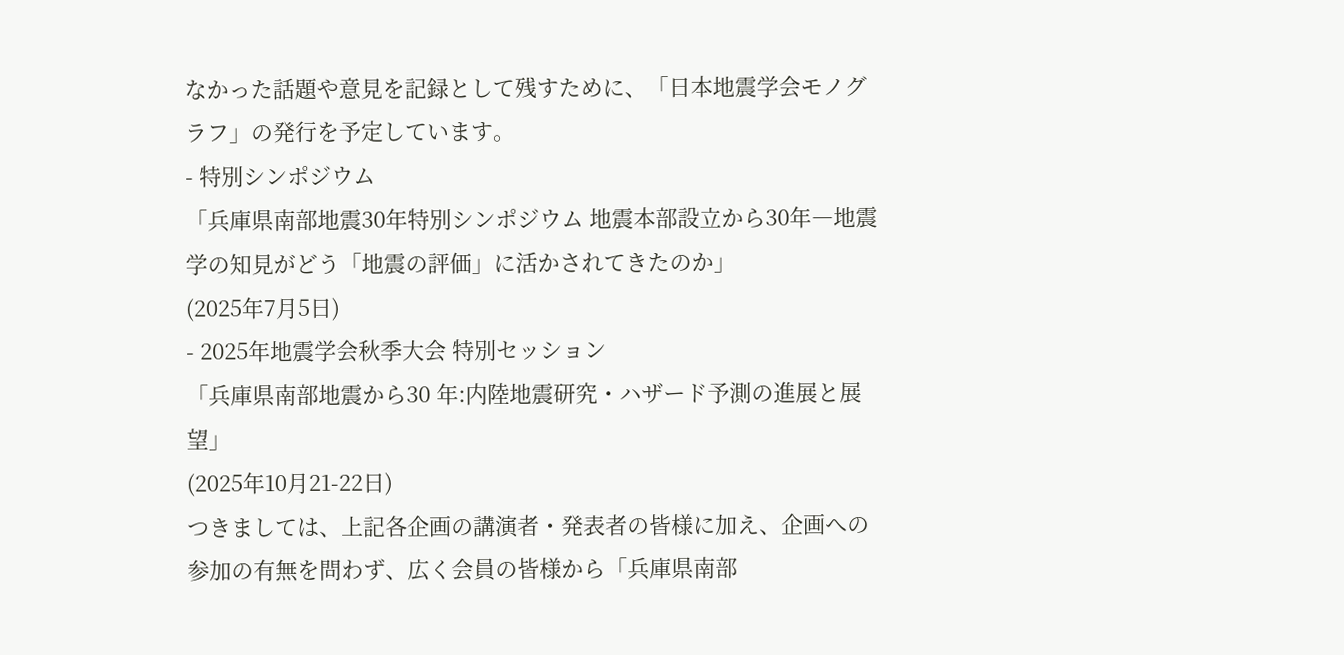なかった話題や意見を記録として残すために、「日本地震学会モノグラフ」の発行を予定しています。
- 特別シンポジウム
「兵庫県南部地震30年特別シンポジウム 地震本部設立から30年―地震学の知見がどう「地震の評価」に活かされてきたのか」
(2025年7月5日)
- 2025年地震学会秋季大会 特別セッション
「兵庫県南部地震から30 年:内陸地震研究・ハザード予測の進展と展望」
(2025年10月21-22日)
つきましては、上記各企画の講演者・発表者の皆様に加え、企画への参加の有無を問わず、広く会員の皆様から「兵庫県南部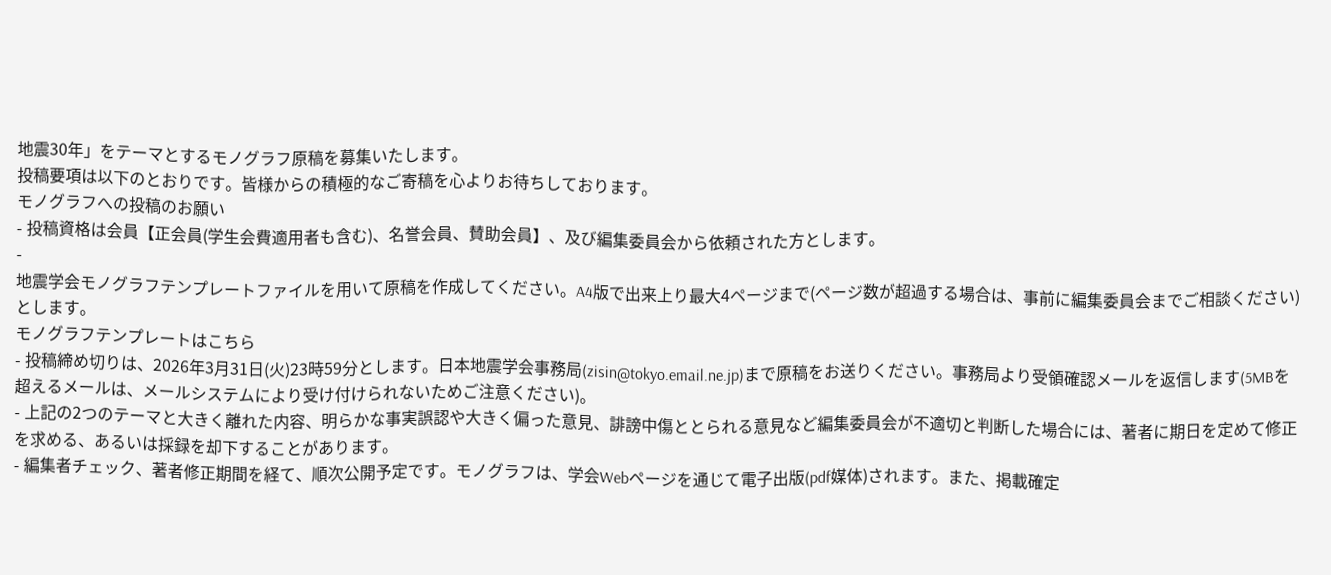地震30年」をテーマとするモノグラフ原稿を募集いたします。
投稿要項は以下のとおりです。皆様からの積極的なご寄稿を心よりお待ちしております。
モノグラフへの投稿のお願い
- 投稿資格は会員【正会員(学生会費適用者も含む)、名誉会員、賛助会員】、及び編集委員会から依頼された方とします。
-
地震学会モノグラフテンプレートファイルを用いて原稿を作成してください。A4版で出来上り最大4ページまで(ページ数が超過する場合は、事前に編集委員会までご相談ください)とします。
モノグラフテンプレートはこちら
- 投稿締め切りは、2026年3月31日(火)23時59分とします。日本地震学会事務局(zisin@tokyo.email.ne.jp)まで原稿をお送りください。事務局より受領確認メールを返信します(5MBを超えるメールは、メールシステムにより受け付けられないためご注意ください)。
- 上記の2つのテーマと大きく離れた内容、明らかな事実誤認や大きく偏った意見、誹謗中傷ととられる意見など編集委員会が不適切と判断した場合には、著者に期日を定めて修正を求める、あるいは採録を却下することがあります。
- 編集者チェック、著者修正期間を経て、順次公開予定です。モノグラフは、学会Webページを通じて電子出版(pdf媒体)されます。また、掲載確定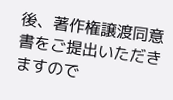後、著作権譲渡同意書をご提出いただきますので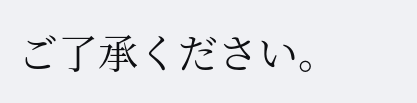ご了承ください。